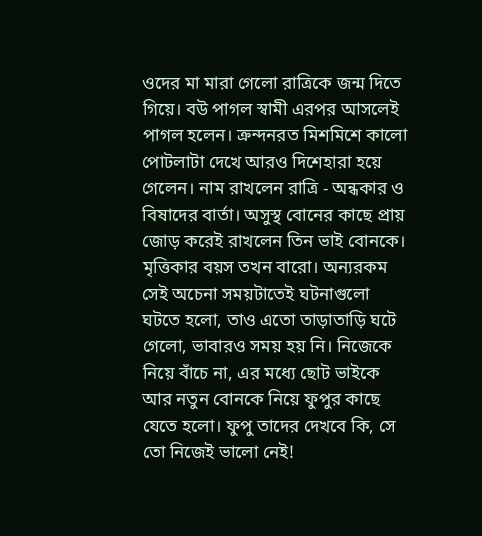ওদের মা মারা গেলো রাত্রিকে জন্ম দিতে গিয়ে। বউ পাগল স্বামী এরপর আসলেই পাগল হলেন। ক্রন্দনরত মিশমিশে কালো পোটলাটা দেখে আরও দিশেহারা হয়ে গেলেন। নাম রাখলেন রাত্রি - অন্ধকার ও বিষাদের বার্তা। অসুস্থ বোনের কাছে প্রায় জোড় করেই রাখলেন তিন ভাই বোনকে। মৃত্তিকার বয়স তখন বারো। অন্যরকম সেই অচেনা সময়টাতেই ঘটনাগুলো ঘটতে হলো, তাও এতো তাড়াতাড়ি ঘটে গেলো, ভাবারও সময় হয় নি। নিজেকে নিয়ে বাঁচে না, এর মধ্যে ছোট ভাইকে আর নতুন বোনকে নিয়ে ফুপুর কাছে যেতে হলো। ফুপু তাদের দেখবে কি, সে তো নিজেই ভালো নেই!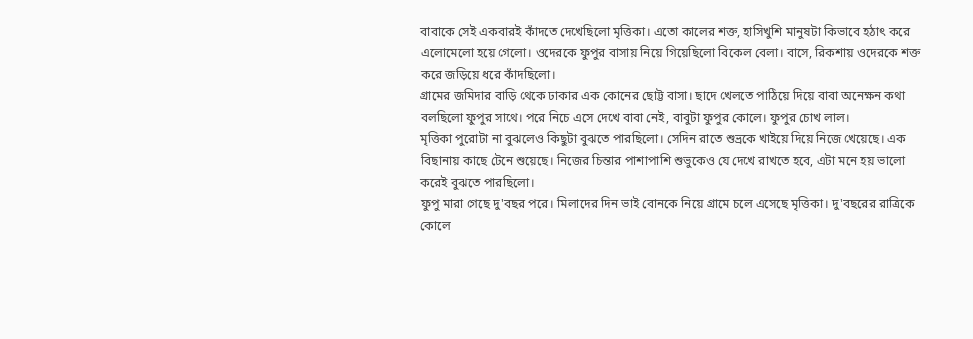বাবাকে সেই একবারই কাঁদতে দেখেছিলো মৃত্তিকা। এতো কালের শক্ত, হাসিখুশি মানুষটা কিভাবে হঠাৎ করে এলোমেলো হয়ে গেলো। ওদেরকে ফুপুর বাসায় নিয়ে গিয়েছিলো বিকেল বেলা। বাসে, রিকশায় ওদেরকে শক্ত করে জড়িয়ে ধরে কাঁদছিলো।
গ্রামের জমিদার বাড়ি থেকে ঢাকার এক কোনের ছোট্ট বাসা। ছাদে খেলতে পাঠিয়ে দিয়ে বাবা অনেক্ষন কথা বলছিলো ফুপুর সাথে। পরে নিচে এসে দেখে বাবা নেই, বাবুটা ফুপুর কোলে। ফুপুর চোখ লাল।
মৃত্তিকা পুরোটা না বুঝলেও কিছুটা বুঝতে পারছিলো। সেদিন রাতে শুভ্রকে খাইয়ে দিয়ে নিজে খেয়েছে। এক বিছানায় কাছে টেনে শুয়েছে। নিজের চিন্তার পাশাপাশি শুভুকেও যে দেখে রাখতে হবে, এটা মনে হয় ভালো করেই বুঝতে পারছিলো।
ফুপু মারা গেছে দু'বছর পরে। মিলাদের দিন ভাই বোনকে নিয়ে গ্রামে চলে এসেছে মৃত্তিকা। দু'বছরের রাত্রিকে কোলে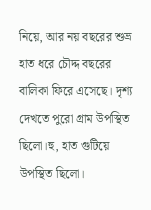নিয়ে, আর নয় বছরের শুভ্র হাত ধরে চৌদ্দ বছরের বালিকা ফিরে এসেছে। দৃশ্য দেখতে পুরো গ্রাম উপস্থিত ছিলো।হু, হাত গুটিয়ে উপস্থিত ছিলো।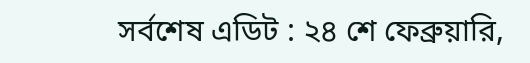সর্বশেষ এডিট : ২৪ শে ফেব্রুয়ারি,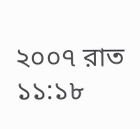২০০৭ রাত ১১:১৮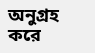অনুগ্রহ করে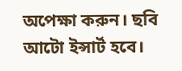অপেক্ষা করুন। ছবি আটো ইন্সার্ট হবে।